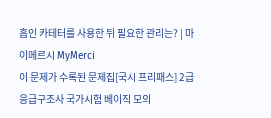흡인 카테터를 사용한 뒤 필요한 관리는? | 마이메르시 MyMerci
이 문제가 수록된 문제집[국시 프리패스] 2급 응급구조사 국가시험 베이직 모의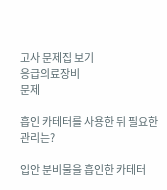고사 문제집 보기
응급의료장비
문제

흡인 카테터를 사용한 뒤 필요한 관리는?

입안 분비물을 흡인한 카테터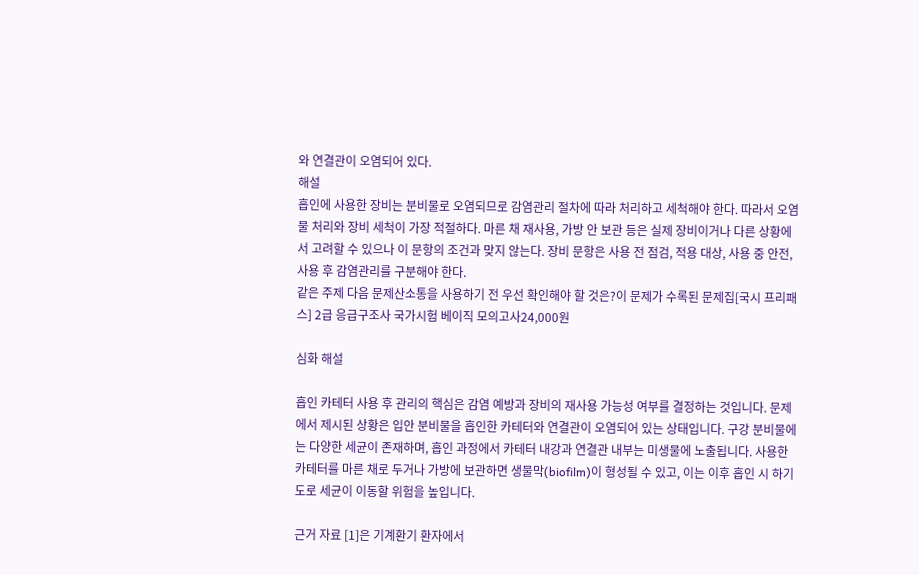와 연결관이 오염되어 있다.
해설
흡인에 사용한 장비는 분비물로 오염되므로 감염관리 절차에 따라 처리하고 세척해야 한다. 따라서 오염물 처리와 장비 세척이 가장 적절하다. 마른 채 재사용, 가방 안 보관 등은 실제 장비이거나 다른 상황에서 고려할 수 있으나 이 문항의 조건과 맞지 않는다. 장비 문항은 사용 전 점검, 적용 대상, 사용 중 안전, 사용 후 감염관리를 구분해야 한다.
같은 주제 다음 문제산소통을 사용하기 전 우선 확인해야 할 것은?이 문제가 수록된 문제집[국시 프리패스] 2급 응급구조사 국가시험 베이직 모의고사24,000원

심화 해설

흡인 카테터 사용 후 관리의 핵심은 감염 예방과 장비의 재사용 가능성 여부를 결정하는 것입니다. 문제에서 제시된 상황은 입안 분비물을 흡인한 카테터와 연결관이 오염되어 있는 상태입니다. 구강 분비물에는 다양한 세균이 존재하며, 흡인 과정에서 카테터 내강과 연결관 내부는 미생물에 노출됩니다. 사용한 카테터를 마른 채로 두거나 가방에 보관하면 생물막(biofilm)이 형성될 수 있고, 이는 이후 흡인 시 하기도로 세균이 이동할 위험을 높입니다.

근거 자료 [1]은 기계환기 환자에서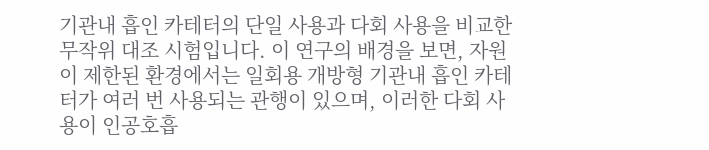기관내 흡인 카테터의 단일 사용과 다회 사용을 비교한 무작위 대조 시험입니다. 이 연구의 배경을 보면, 자원이 제한된 환경에서는 일회용 개방형 기관내 흡인 카테터가 여러 번 사용되는 관행이 있으며, 이러한 다회 사용이 인공호흡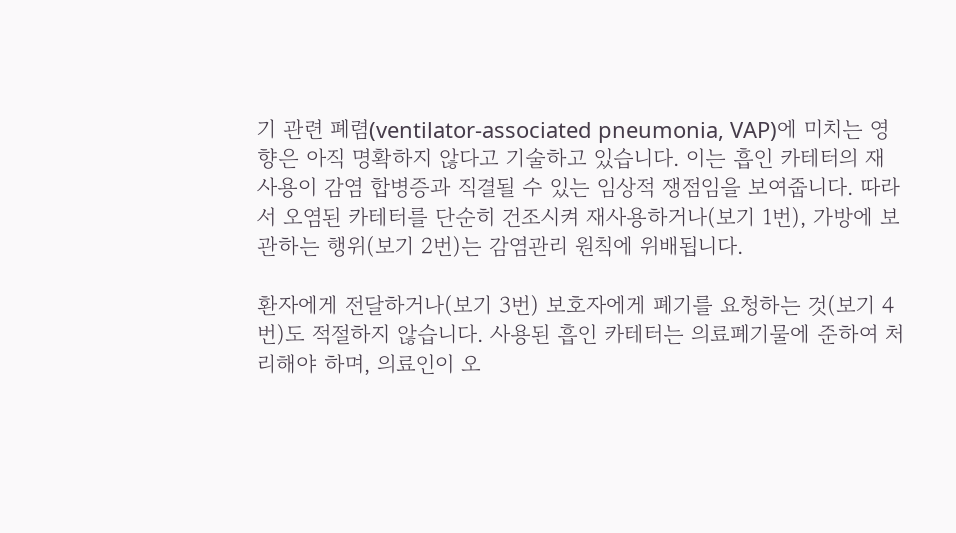기 관련 폐렴(ventilator-associated pneumonia, VAP)에 미치는 영향은 아직 명확하지 않다고 기술하고 있습니다. 이는 흡인 카테터의 재사용이 감염 합병증과 직결될 수 있는 임상적 쟁점임을 보여줍니다. 따라서 오염된 카테터를 단순히 건조시켜 재사용하거나(보기 1번), 가방에 보관하는 행위(보기 2번)는 감염관리 원칙에 위배됩니다.

환자에게 전달하거나(보기 3번) 보호자에게 폐기를 요청하는 것(보기 4번)도 적절하지 않습니다. 사용된 흡인 카테터는 의료폐기물에 준하여 처리해야 하며, 의료인이 오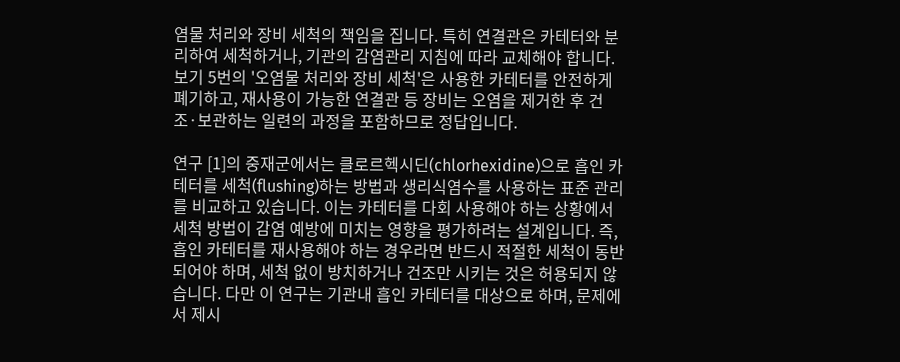염물 처리와 장비 세척의 책임을 집니다. 특히 연결관은 카테터와 분리하여 세척하거나, 기관의 감염관리 지침에 따라 교체해야 합니다. 보기 5번의 '오염물 처리와 장비 세척'은 사용한 카테터를 안전하게 폐기하고, 재사용이 가능한 연결관 등 장비는 오염을 제거한 후 건조·보관하는 일련의 과정을 포함하므로 정답입니다.

연구 [1]의 중재군에서는 클로르헥시딘(chlorhexidine)으로 흡인 카테터를 세척(flushing)하는 방법과 생리식염수를 사용하는 표준 관리를 비교하고 있습니다. 이는 카테터를 다회 사용해야 하는 상황에서 세척 방법이 감염 예방에 미치는 영향을 평가하려는 설계입니다. 즉, 흡인 카테터를 재사용해야 하는 경우라면 반드시 적절한 세척이 동반되어야 하며, 세척 없이 방치하거나 건조만 시키는 것은 허용되지 않습니다. 다만 이 연구는 기관내 흡인 카테터를 대상으로 하며, 문제에서 제시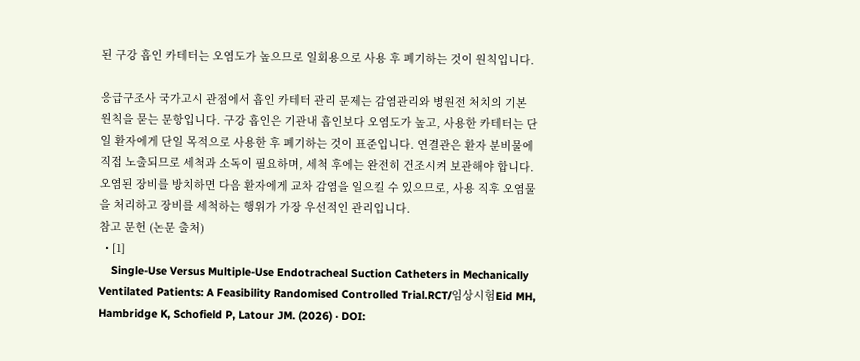된 구강 흡인 카테터는 오염도가 높으므로 일회용으로 사용 후 폐기하는 것이 원칙입니다.

응급구조사 국가고시 관점에서 흡인 카테터 관리 문제는 감염관리와 병원전 처치의 기본 원칙을 묻는 문항입니다. 구강 흡인은 기관내 흡인보다 오염도가 높고, 사용한 카테터는 단일 환자에게 단일 목적으로 사용한 후 폐기하는 것이 표준입니다. 연결관은 환자 분비물에 직접 노출되므로 세척과 소독이 필요하며, 세척 후에는 완전히 건조시켜 보관해야 합니다. 오염된 장비를 방치하면 다음 환자에게 교차 감염을 일으킬 수 있으므로, 사용 직후 오염물을 처리하고 장비를 세척하는 행위가 가장 우선적인 관리입니다.
참고 문헌 (논문 출처)
  • [1]
    Single-Use Versus Multiple-Use Endotracheal Suction Catheters in Mechanically Ventilated Patients: A Feasibility Randomised Controlled Trial.RCT/임상시험Eid MH, Hambridge K, Schofield P, Latour JM. (2026) · DOI: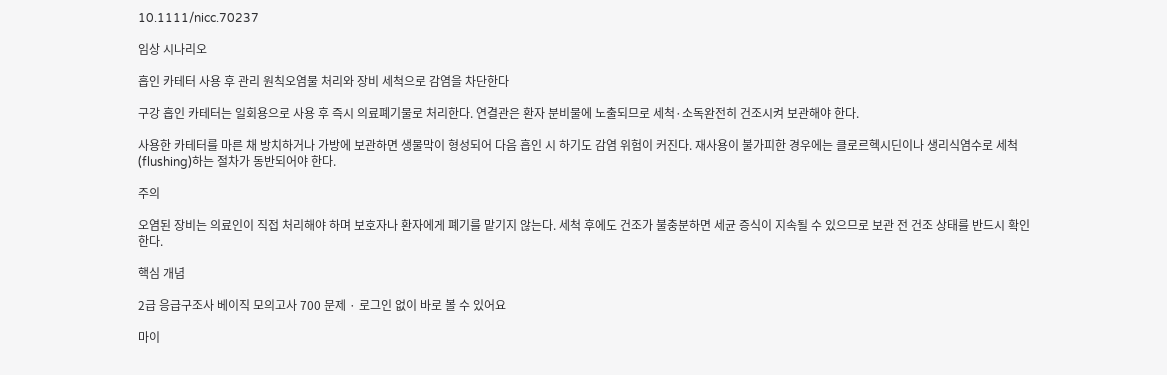10.1111/nicc.70237

임상 시나리오

흡인 카테터 사용 후 관리 원칙오염물 처리와 장비 세척으로 감염을 차단한다

구강 흡인 카테터는 일회용으로 사용 후 즉시 의료폐기물로 처리한다. 연결관은 환자 분비물에 노출되므로 세척·소독완전히 건조시켜 보관해야 한다.

사용한 카테터를 마른 채 방치하거나 가방에 보관하면 생물막이 형성되어 다음 흡인 시 하기도 감염 위험이 커진다. 재사용이 불가피한 경우에는 클로르헥시딘이나 생리식염수로 세척(flushing)하는 절차가 동반되어야 한다.

주의

오염된 장비는 의료인이 직접 처리해야 하며 보호자나 환자에게 폐기를 맡기지 않는다. 세척 후에도 건조가 불충분하면 세균 증식이 지속될 수 있으므로 보관 전 건조 상태를 반드시 확인한다.

핵심 개념

2급 응급구조사 베이직 모의고사 700 문제 · 로그인 없이 바로 볼 수 있어요

마이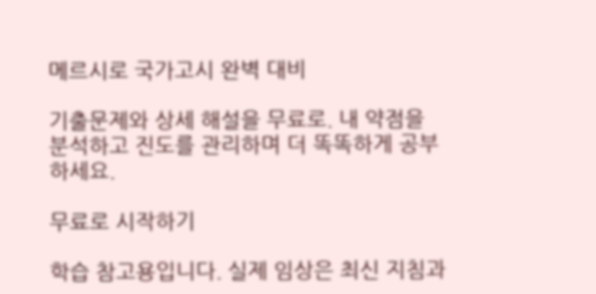메르시로 국가고시 완벽 대비

기출문제와 상세 해설을 무료로. 내 약점을 분석하고 진도를 관리하며 더 똑똑하게 공부하세요.

무료로 시작하기

학습 참고용입니다. 실제 임상은 최신 지침과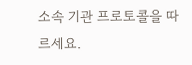소속 기관 프로토콜을 따르세요.